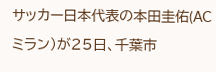サッカー日本代表の本田圭佑(ACミラン)が25日、千葉市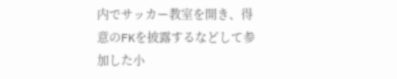内でサッカー教室を開き、得意のFKを披露するなどして参加した小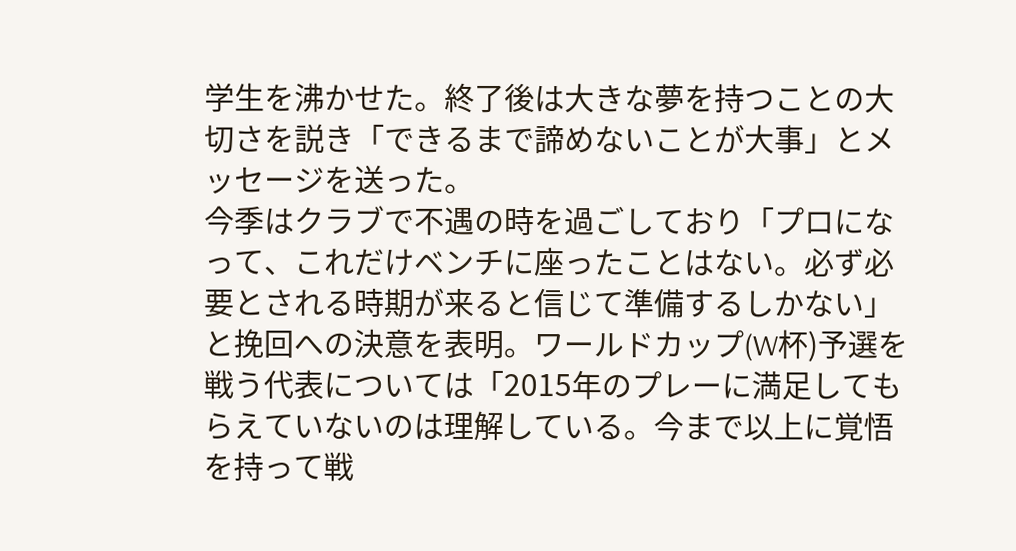学生を沸かせた。終了後は大きな夢を持つことの大切さを説き「できるまで諦めないことが大事」とメッセージを送った。
今季はクラブで不遇の時を過ごしており「プロになって、これだけベンチに座ったことはない。必ず必要とされる時期が来ると信じて準備するしかない」と挽回への決意を表明。ワールドカップ(W杯)予選を戦う代表については「2015年のプレーに満足してもらえていないのは理解している。今まで以上に覚悟を持って戦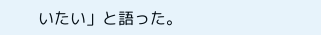いたい」と語った。